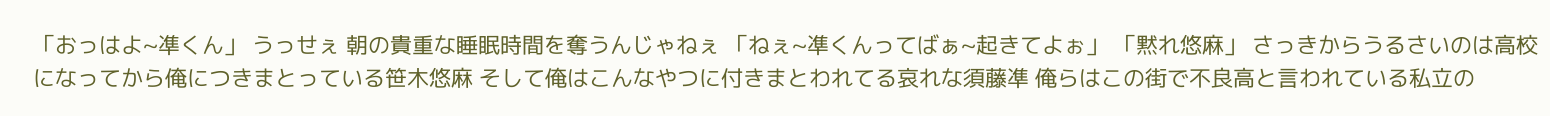「おっはよ~凖くん」 うっせぇ 朝の貴重な睡眠時間を奪うんじゃねぇ 「ねぇ~凖くんってばぁ~起きてよぉ」 「黙れ悠麻」 さっきからうるさいのは高校になってから俺につきまとっている笹木悠麻 そして俺はこんなやつに付きまとわれてる哀れな須藤凖 俺らはこの街で不良高と言われている私立の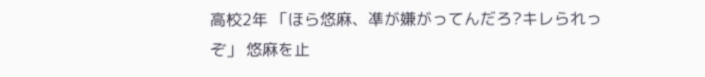高校2年 「ほら悠麻、凖が嫌がってんだろ?キレられっぞ」 悠麻を止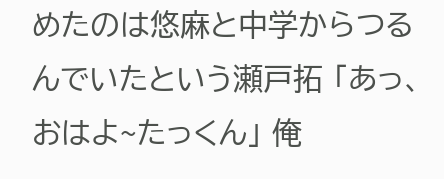めたのは悠麻と中学からつるんでいたという瀬戸拓 「あっ、おはよ~たっくん」 俺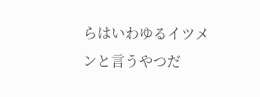らはいわゆるイツメンと言うやつだ